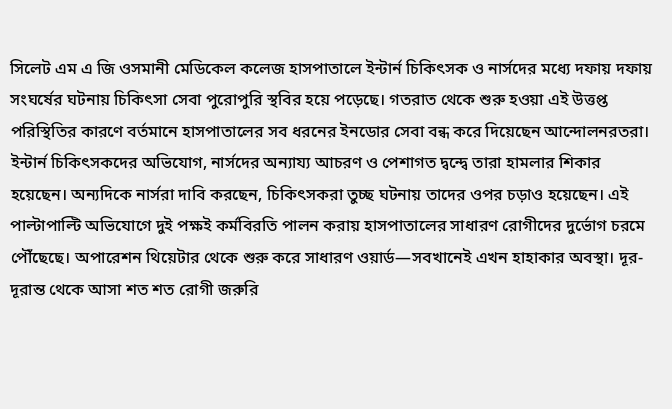সিলেট এম এ জি ওসমানী মেডিকেল কলেজ হাসপাতালে ইন্টার্ন চিকিৎসক ও নার্সদের মধ্যে দফায় দফায় সংঘর্ষের ঘটনায় চিকিৎসা সেবা পুরোপুরি স্থবির হয়ে পড়েছে। গতরাত থেকে শুরু হওয়া এই উত্তপ্ত পরিস্থিতির কারণে বর্তমানে হাসপাতালের সব ধরনের ইনডোর সেবা বন্ধ করে দিয়েছেন আন্দোলনরতরা। ইন্টার্ন চিকিৎসকদের অভিযোগ, নার্সদের অন্যায্য আচরণ ও পেশাগত দ্বন্দ্বে তারা হামলার শিকার হয়েছেন। অন্যদিকে নার্সরা দাবি করছেন, চিকিৎসকরা তুচ্ছ ঘটনায় তাদের ওপর চড়াও হয়েছেন। এই পাল্টাপাল্টি অভিযোগে দুই পক্ষই কর্মবিরতি পালন করায় হাসপাতালের সাধারণ রোগীদের দুর্ভোগ চরমে পৌঁছেছে। অপারেশন থিয়েটার থেকে শুরু করে সাধারণ ওয়ার্ড—সবখানেই এখন হাহাকার অবস্থা। দূর-দূরান্ত থেকে আসা শত শত রোগী জরুরি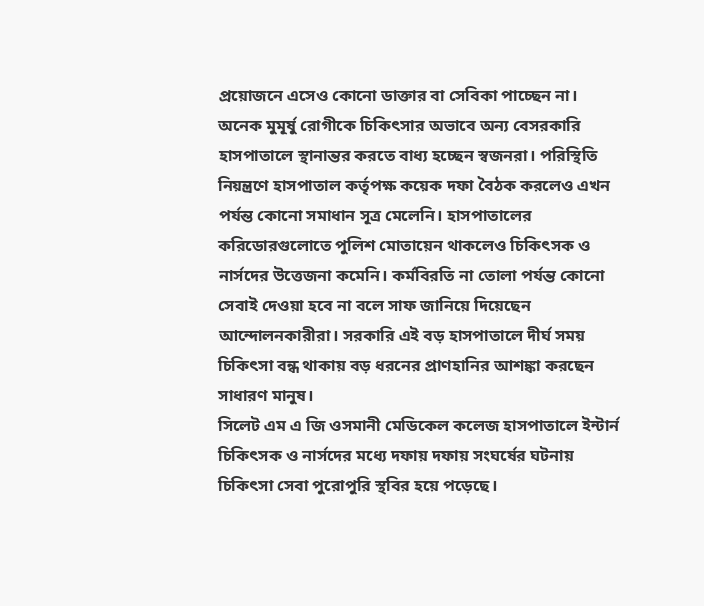প্রয়োজনে এসেও কোনো ডাক্তার বা সেবিকা পাচ্ছেন না। অনেক মুমূর্ষু রোগীকে চিকিৎসার অভাবে অন্য বেসরকারি হাসপাতালে স্থানান্তর করতে বাধ্য হচ্ছেন স্বজনরা। পরিস্থিতি নিয়ন্ত্রণে হাসপাতাল কর্তৃপক্ষ কয়েক দফা বৈঠক করলেও এখন পর্যন্ত কোনো সমাধান সূত্র মেলেনি। হাসপাতালের করিডোরগুলোতে পুলিশ মোতায়েন থাকলেও চিকিৎসক ও নার্সদের উত্তেজনা কমেনি। কর্মবিরতি না তোলা পর্যন্ত কোনো সেবাই দেওয়া হবে না বলে সাফ জানিয়ে দিয়েছেন আন্দোলনকারীরা। সরকারি এই বড় হাসপাতালে দীর্ঘ সময় চিকিৎসা বন্ধ থাকায় বড় ধরনের প্রাণহানির আশঙ্কা করছেন সাধারণ মানুষ।
সিলেট এম এ জি ওসমানী মেডিকেল কলেজ হাসপাতালে ইন্টার্ন চিকিৎসক ও নার্সদের মধ্যে দফায় দফায় সংঘর্ষের ঘটনায় চিকিৎসা সেবা পুরোপুরি স্থবির হয়ে পড়েছে।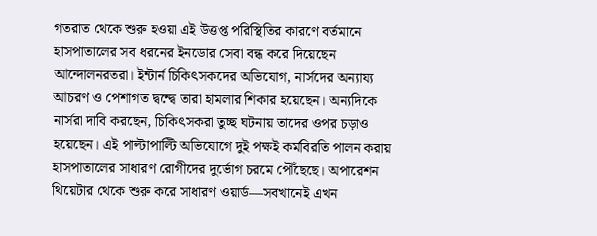গতরাত থেকে শুরু হওয়া এই উত্তপ্ত পরিস্থিতির কারণে বর্তমানে হাসপাতালের সব ধরনের ইনডোর সেবা বন্ধ করে দিয়েছেন আন্দোলনরতরা। ইন্টার্ন চিকিৎসকদের অভিযোগ, নার্সদের অন্যায্য আচরণ ও পেশাগত দ্বন্দ্বে তারা হামলার শিকার হয়েছেন। অন্যদিকে নার্সরা দাবি করছেন, চিকিৎসকরা তুচ্ছ ঘটনায় তাদের ওপর চড়াও হয়েছেন। এই পাল্টাপাল্টি অভিযোগে দুই পক্ষই কর্মবিরতি পালন করায় হাসপাতালের সাধারণ রোগীদের দুর্ভোগ চরমে পৌঁছেছে। অপারেশন থিয়েটার থেকে শুরু করে সাধারণ ওয়ার্ড—সবখানেই এখন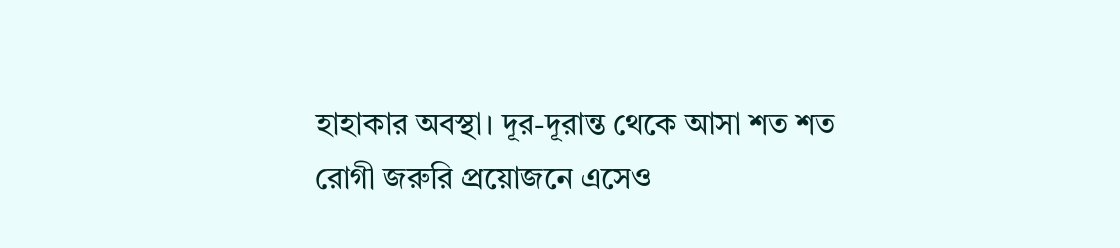হাহাকার অবস্থা। দূর-দূরান্ত থেকে আসা শত শত রোগী জরুরি প্রয়োজনে এসেও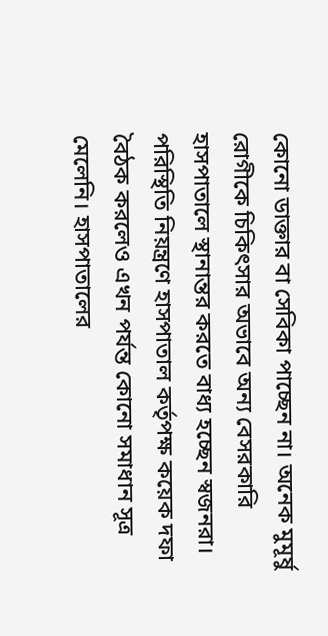কোনো ডাক্তার বা সেবিকা পাচ্ছেন না। অনেক মুমূর্ষু রোগীকে চিকিৎসার অভাবে অন্য বেসরকারি হাসপাতালে স্থানান্তর করতে বাধ্য হচ্ছেন স্বজনরা। পরিস্থিতি নিয়ন্ত্রণে হাসপাতাল কর্তৃপক্ষ কয়েক দফা বৈঠক করলেও এখন পর্যন্ত কোনো সমাধান সূত্র মেলেনি। হাসপাতালের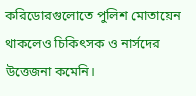করিডোরগুলোতে পুলিশ মোতায়েন থাকলেও চিকিৎসক ও নার্সদের উত্তেজনা কমেনি।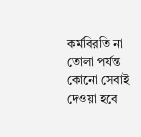কর্মবিরতি না তোলা পর্যন্ত কোনো সেবাই দেওয়া হবে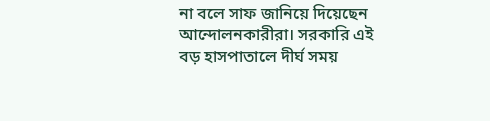না বলে সাফ জানিয়ে দিয়েছেন আন্দোলনকারীরা। সরকারি এই বড় হাসপাতালে দীর্ঘ সময়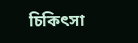চিকিৎসা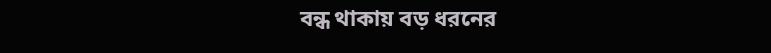বন্ধ থাকায় বড় ধরনের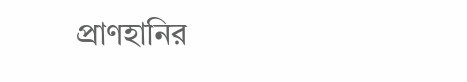প্রাণহানির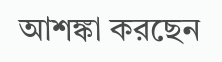আশঙ্কা করছেন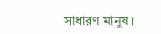সাধারণ মানুষ।